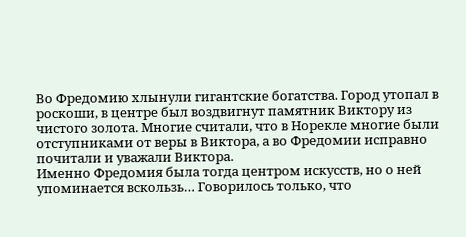Во Фредомию хлынули гигантские богатства. Город утопал в роскоши, в центре был воздвигнут памятник Виктору из чистого золота. Многие считали, что в Норекле многие были отступниками от веры в Виктора, а во Фредомии исправно почитали и уважали Виктора.
Именно Фредомия была тогда центром искусств, но о ней упоминается вскользь… Говорилось только, что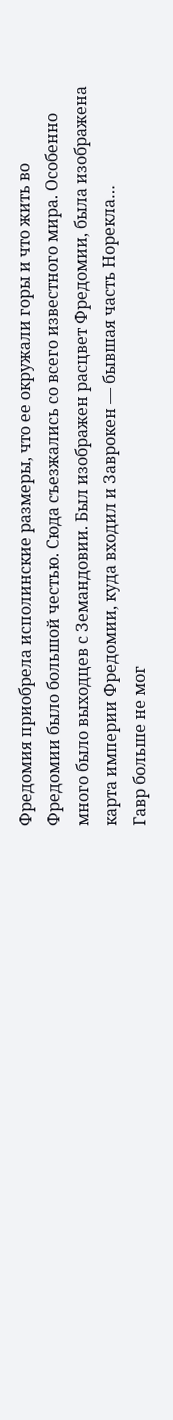Фредомия приобрела исполинские размеры, что ее окружали горы и что жить во Фредомии было большой честью. Сюда съезжались со всего известного мира. Особенно много было выходцев с Земандовии. Был изображен расцвет Фредомии, была изображена карта империи Фредомии, куда входил и Заврокен — бывшая часть Норекла…
Гавр больше не мог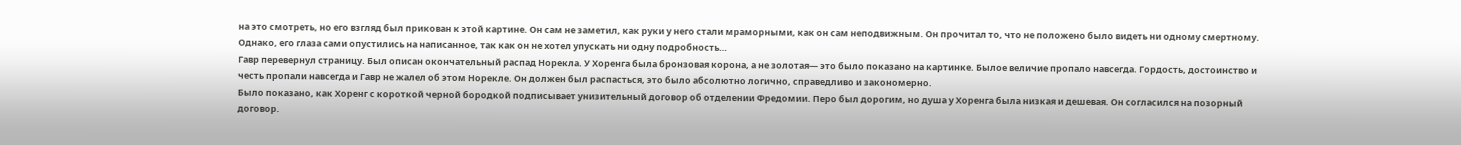на это смотреть, но его взгляд был прикован к этой картине. Он сам не заметил, как руки у него стали мраморными, как он сам неподвижным. Он прочитал то, что не положено было видеть ни одному смертному.
Однако, его глаза сами опустились на написанное, так как он не хотел упускать ни одну подробность…
Гавр перевернул страницу. Был описан окончательный распад Норекла. У Хоренга была бронзовая корона, а не золотая— это было показано на картинке. Былое величие пропало навсегда. Гордость, достоинство и честь пропали навсегда и Гавр не жалел об этом Норекле. Он должен был распасться, это было абсолютно логично, справедливо и закономерно.
Было показано, как Хоренг с короткой черной бородкой подписывает унизительный договор об отделении Фредомии. Перо был дорогим, но душа у Хоренга была низкая и дешевая. Он согласился на позорный договор.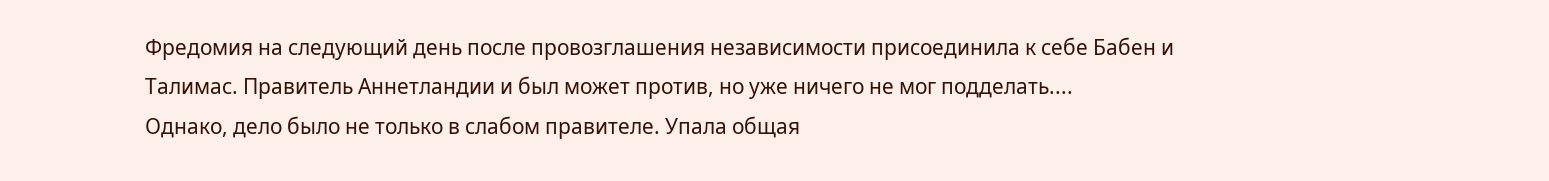Фредомия на следующий день после провозглашения независимости присоединила к себе Бабен и Талимас. Правитель Аннетландии и был может против, но уже ничего не мог подделать....
Однако, дело было не только в слабом правителе. Упала общая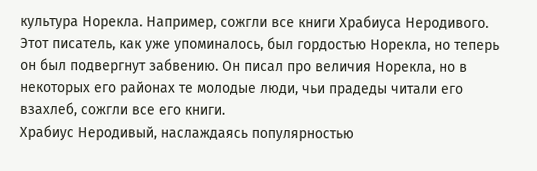культура Норекла. Например, сожгли все книги Храбиуса Неродивого. Этот писатель, как уже упоминалось, был гордостью Норекла, но теперь он был подвергнут забвению. Он писал про величия Норекла, но в некоторых его районах те молодые люди, чьи прадеды читали его взахлеб, сожгли все его книги.
Храбиус Неродивый, наслаждаясь популярностью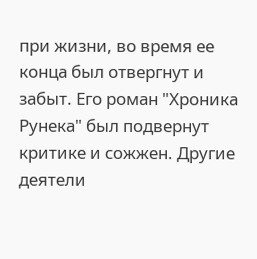при жизни, во время ее конца был отвергнут и забыт. Его роман "Хроника Рунека" был подвернут критике и сожжен. Другие деятели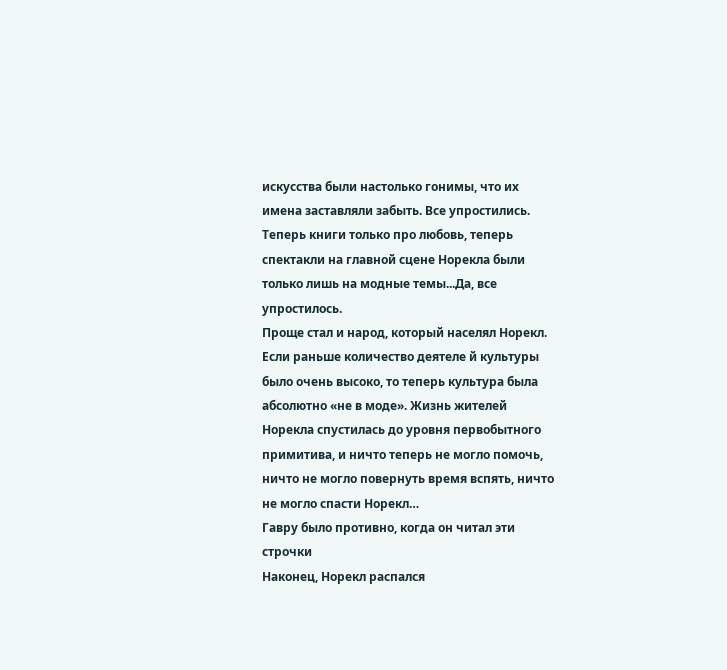искусства были настолько гонимы, что их имена заставляли забыть. Все упростились. Теперь книги только про любовь, теперь спектакли на главной сцене Норекла были только лишь на модные темы...Да, все упростилось.
Проще стал и народ, который населял Норекл. Если раньше количество деятеле й культуры было очень высоко, то теперь культура была абсолютно «не в моде». Жизнь жителей Норекла спустилась до уровня первобытного примитива, и ничто теперь не могло помочь, ничто не могло повернуть время вспять, ничто не могло спасти Норекл…
Гавру было противно, когда он читал эти строчки
Наконец, Норекл распался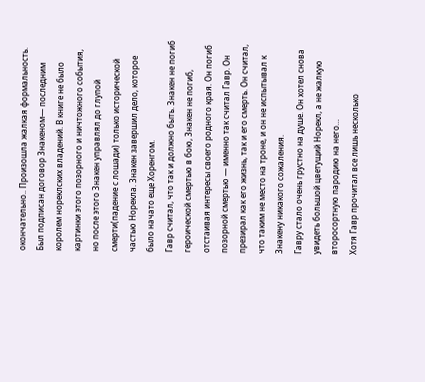окончательно.. Произошла жалкая формальность.
Был подписан договор Знакеном— последним королем нореклских владений. В книге не было картинки этого позорного и ничтожного события, но после этого Знакен управлял до глупой смерти(падение с лошади) только исторической частью Норекла. Знакен завершил дело, которое было начато еще Хоренгом.
Гавр считал, что так и должно быть. Знакен не погиб героической смертью в бою, Знакен не погиб, отстаивая интересы своего родного края. Он погиб позорной смертью — именно так считал Гавр. Он презирал как его жизнь, так и его смерть. Он считал, что таким не место на троне, и он не испытывал к Знакену никакого сожаления.
Гавру стало очень грустно на душе. Он хотел снова увидеть большой цветущий Норекл, а не жалкую второсортную пародию на него…
Хотя Гавр прочитал все лишь несколько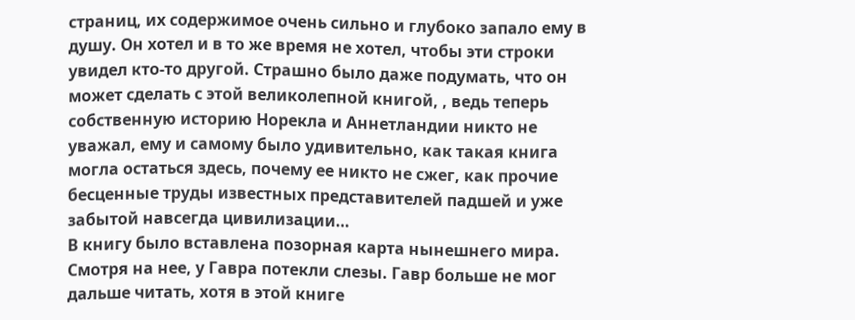страниц, их содержимое очень сильно и глубоко запало ему в душу. Он хотел и в то же время не хотел, чтобы эти строки увидел кто-то другой. Страшно было даже подумать, что он может сделать с этой великолепной книгой, , ведь теперь собственную историю Норекла и Аннетландии никто не уважал, ему и самому было удивительно, как такая книга могла остаться здесь, почему ее никто не сжег, как прочие бесценные труды известных представителей падшей и уже забытой навсегда цивилизации…
В книгу было вставлена позорная карта нынешнего мира. Смотря на нее, у Гавра потекли слезы. Гавр больше не мог дальше читать, хотя в этой книге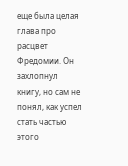еще была целая глава про расцвет Фредомии. Он захлопнул книгу, но сам не понял, как успел стать частью этого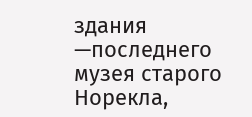здания —последнего музея старого Норекла,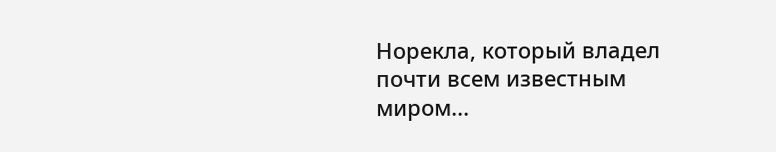Норекла, который владел почти всем известным миром...